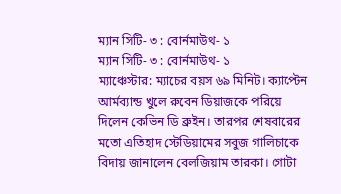ম্যান সিটি- ৩ : বোর্নমাউথ- ১
ম্যান সিটি- ৩ : বোর্নমাউথ- ১
ম্যাঞ্চেস্টার: ম্যাচের বয়স ৬৯ মিনিট। ক্যাপ্টেন আর্মব্যান্ড খুলে রুবেন ডিয়াজকে পরিয়ে দিলেন কেভিন ডি ব্রুইন। তারপর শেষবারের মতো এতিহাদ স্টেডিয়ামের সবুজ গালিচাকে বিদায় জানালেন বেলজিয়াম তারকা। গোটা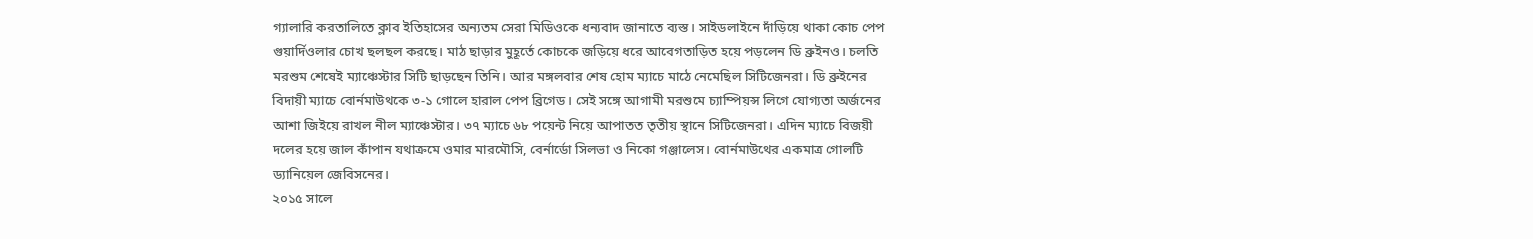গ্যালারি করতালিতে ক্লাব ইতিহাসের অন্যতম সেরা মিডিওকে ধন্যবাদ জানাতে ব্যস্ত। সাইডলাইনে দাঁড়িয়ে থাকা কোচ পেপ গুয়ার্দিওলার চোখ ছলছল করছে। মাঠ ছাড়ার মুহূর্তে কোচকে জড়িয়ে ধরে আবেগতাড়িত হয়ে পড়লেন ডি ব্রুইনও। চলতি মরশুম শেষেই ম্যাঞ্চেস্টার সিটি ছাড়ছেন তিনি। আর মঙ্গলবার শেষ হোম ম্যাচে মাঠে নেমেছিল সিটিজেনরা। ডি ব্রুইনের বিদায়ী ম্যাচে বোর্নমাউথকে ৩-১ গোলে হারাল পেপ ব্রিগেড। সেই সঙ্গে আগামী মরশুমে চ্যাম্পিয়ন্স লিগে যোগ্যতা অর্জনের আশা জিইয়ে রাখল নীল ম্যাঞ্চেস্টার। ৩৭ ম্যাচে ৬৮ পয়েন্ট নিয়ে আপাতত তৃতীয় স্থানে সিটিজেনরা। এদিন ম্যাচে বিজয়ী দলের হয়ে জাল কাঁপান যথাক্রমে ওমার মারমৌসি, বের্নার্ডো সিলভা ও নিকো গঞ্জালেস। বোর্নমাউথের একমাত্র গোলটি ড্যানিয়েল জেবিসনের।
২০১৫ সালে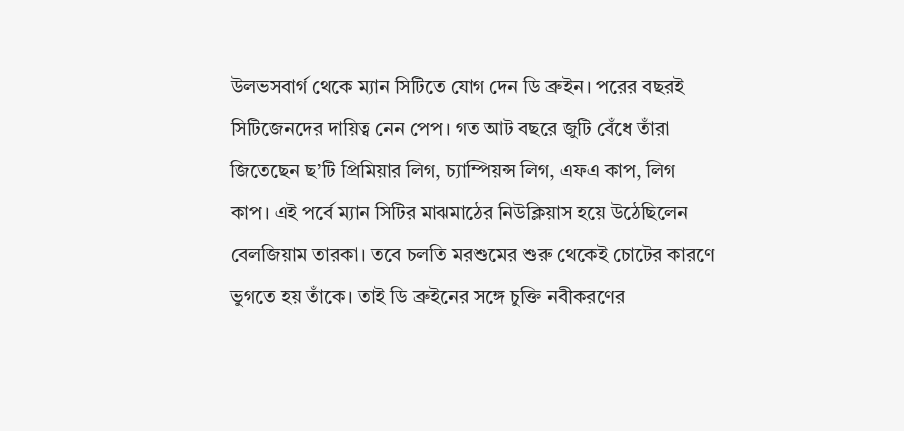উলভসবার্গ থেকে ম্যান সিটিতে যোগ দেন ডি ব্রুইন। পরের বছরই সিটিজেনদের দায়িত্ব নেন পেপ। গত আট বছরে জুটি বেঁধে তাঁরা জিতেছেন ছ’টি প্রিমিয়ার লিগ, চ্যাম্পিয়ন্স লিগ, এফএ কাপ, লিগ কাপ। এই পর্বে ম্যান সিটির মাঝমাঠের নিউক্লিয়াস হয়ে উঠেছিলেন বেলজিয়াম তারকা। তবে চলতি মরশুমের শুরু থেকেই চোটের কারণে ভুগতে হয় তাঁকে। তাই ডি ব্রুইনের সঙ্গে চুক্তি নবীকরণের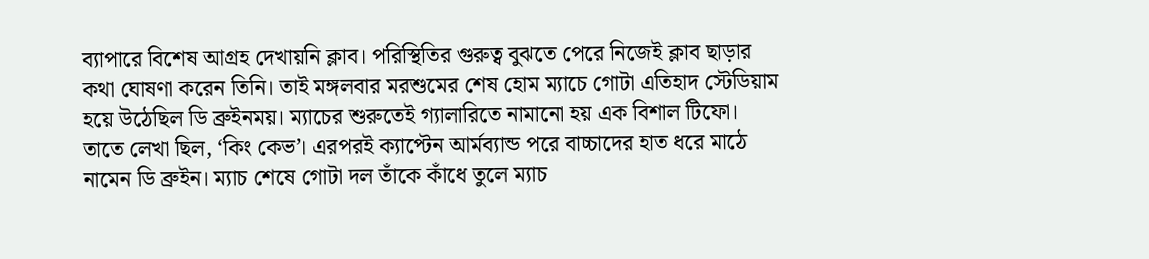ব্যাপারে বিশেষ আগ্রহ দেখায়নি ক্লাব। পরিস্থিতির গুরুত্ব বুঝতে পেরে নিজেই ক্লাব ছাড়ার কথা ঘোষণা করেন তিনি। তাই মঙ্গলবার মরশুমের শেষ হোম ম্যাচে গোটা এতিহাদ স্টেডিয়াম হয়ে উঠেছিল ডি ব্রুইনময়। ম্যাচের শুরুতেই গ্যালারিতে নামানো হয় এক বিশাল টিফো। তাতে লেখা ছিল, ‘কিং কেভ’। এরপরই ক্যাপ্টেন আর্মব্যান্ড পরে বাচ্চাদের হাত ধরে মাঠে নামেন ডি ব্রুইন। ম্যাচ শেষে গোটা দল তাঁকে কাঁধে তুলে ম্যাচ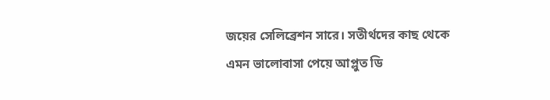জয়ের সেলিব্রেশন সারে। সতীর্থদের কাছ থেকে এমন ভালোবাসা পেয়ে আপ্লুত ডি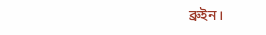ব্রুইন।